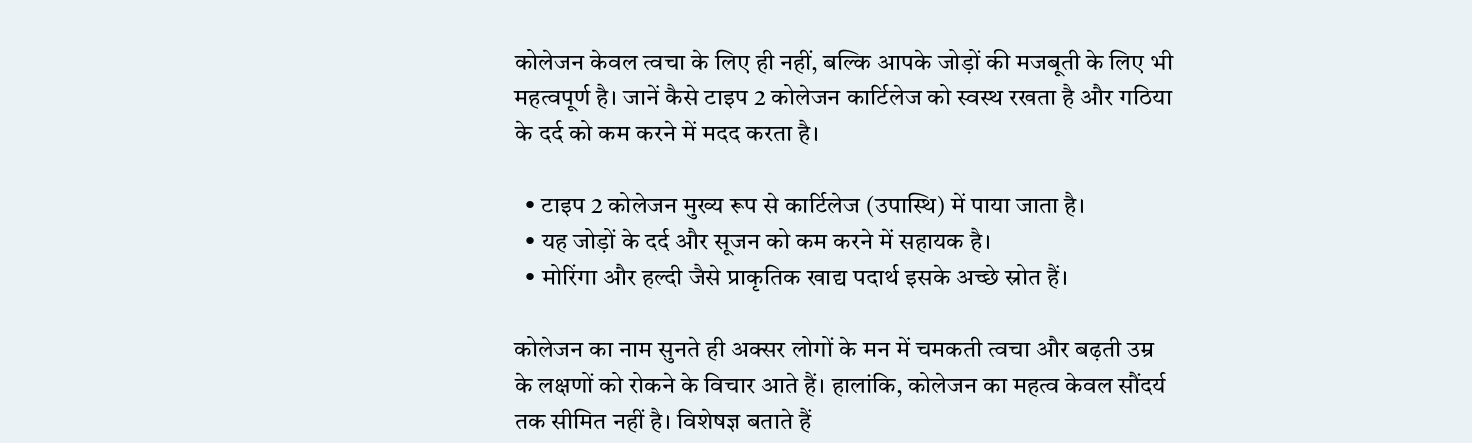कोलेजन केवल त्वचा के लिए ही नहीं, बल्कि आपके जोड़ों की मजबूती के लिए भी महत्वपूर्ण है। जानें कैसे टाइप 2 कोलेजन कार्टिलेज को स्वस्थ रखता है और गठिया के दर्द को कम करने में मदद करता है।

  • टाइप 2 कोलेजन मुख्य रूप से कार्टिलेज (उपास्थि) में पाया जाता है।
  • यह जोड़ों के दर्द और सूजन को कम करने में सहायक है।
  • मोरिंगा और हल्दी जैसे प्राकृतिक खाद्य पदार्थ इसके अच्छे स्रोत हैं।

कोलेजन का नाम सुनते ही अक्सर लोगों के मन में चमकती त्वचा और बढ़ती उम्र के लक्षणों को रोकने के विचार आते हैं। हालांकि, कोलेजन का महत्व केवल सौंदर्य तक सीमित नहीं है। विशेषज्ञ बताते हैं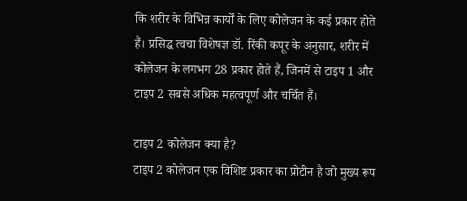कि शरीर के विभिन्न कार्यों के लिए कोलेजन के कई प्रकार होते हैं। प्रसिद्ध त्वचा विशेषज्ञ डॉ. रिंकी कपूर के अनुसार, शरीर में कोलेजन के लगभग 28 प्रकार होते हैं, जिनमें से टाइप 1 और टाइप 2 सबसे अधिक महत्वपूर्ण और चर्चित हैं।

टाइप 2 कोलेजन क्या है?
टाइप 2 कोलेजन एक विशिष्ट प्रकार का प्रोटीन है जो मुख्य रूप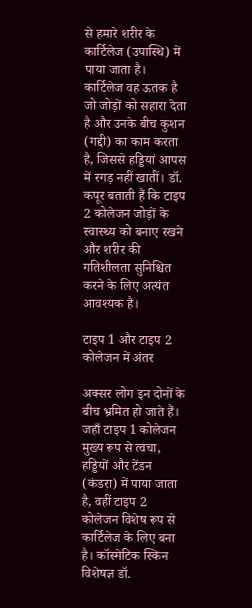से हमारे शरीर के कार्टिलेज (उपास्थि) में पाया जाता है। कार्टिलेज वह ऊतक है जो जोड़ों को सहारा देता है और उनके बीच कुशन (गद्दी) का काम करता है, जिससे हड्डियां आपस में रगड़ नहीं खातीं। डॉ. कपूर बताती हैं कि टाइप 2 कोलेजन जोड़ों के स्वास्थ्य को बनाए रखने और शरीर की गतिशीलता सुनिश्चित करने के लिए अत्यंत आवश्यक है।

टाइप 1 और टाइप 2 कोलेजन में अंतर

अक्सर लोग इन दोनों के बीच भ्रमित हो जाते हैं। जहाँ टाइप 1 कोलेजन मुख्य रूप से त्वचा, हड्डियों और टेंडन (कंडरा) में पाया जाता है, वहीं टाइप 2 कोलेजन विशेष रूप से कार्टिलेज के लिए बना है। कॉस्मेटिक स्किन विशेषज्ञ डॉ.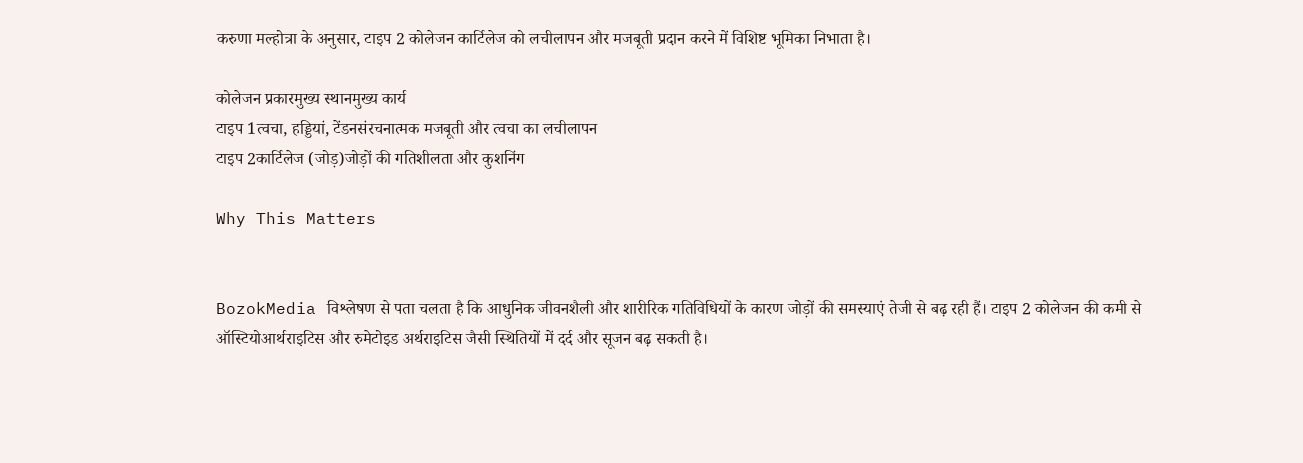करुणा मल्होत्रा के अनुसार, टाइप 2 कोलेजन कार्टिलेज को लचीलापन और मजबूती प्रदान करने में विशिष्ट भूमिका निभाता है।

कोलेजन प्रकारमुख्य स्थानमुख्य कार्य
टाइप 1त्वचा, हड्डियां, टेंडनसंरचनात्मक मजबूती और त्वचा का लचीलापन
टाइप 2कार्टिलेज (जोड़)जोड़ों की गतिशीलता और कुशनिंग

Why This Matters


BozokMedia विश्लेषण से पता चलता है कि आधुनिक जीवनशैली और शारीरिक गतिविधियों के कारण जोड़ों की समस्याएं तेजी से बढ़ रही हैं। टाइप 2 कोलेजन की कमी से ऑस्टियोआर्थराइटिस और रुमेटोइड अर्थराइटिस जैसी स्थितियों में दर्द और सूजन बढ़ सकती है।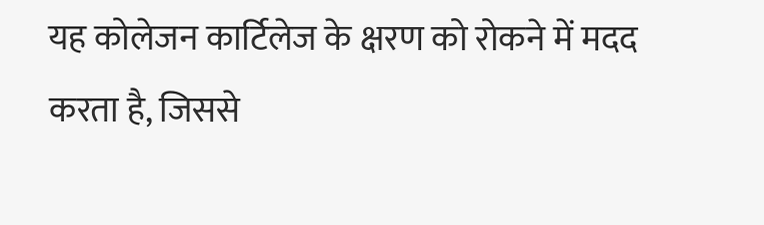यह कोलेजन कार्टिलेज के क्षरण को रोकने में मदद करता है, जिससे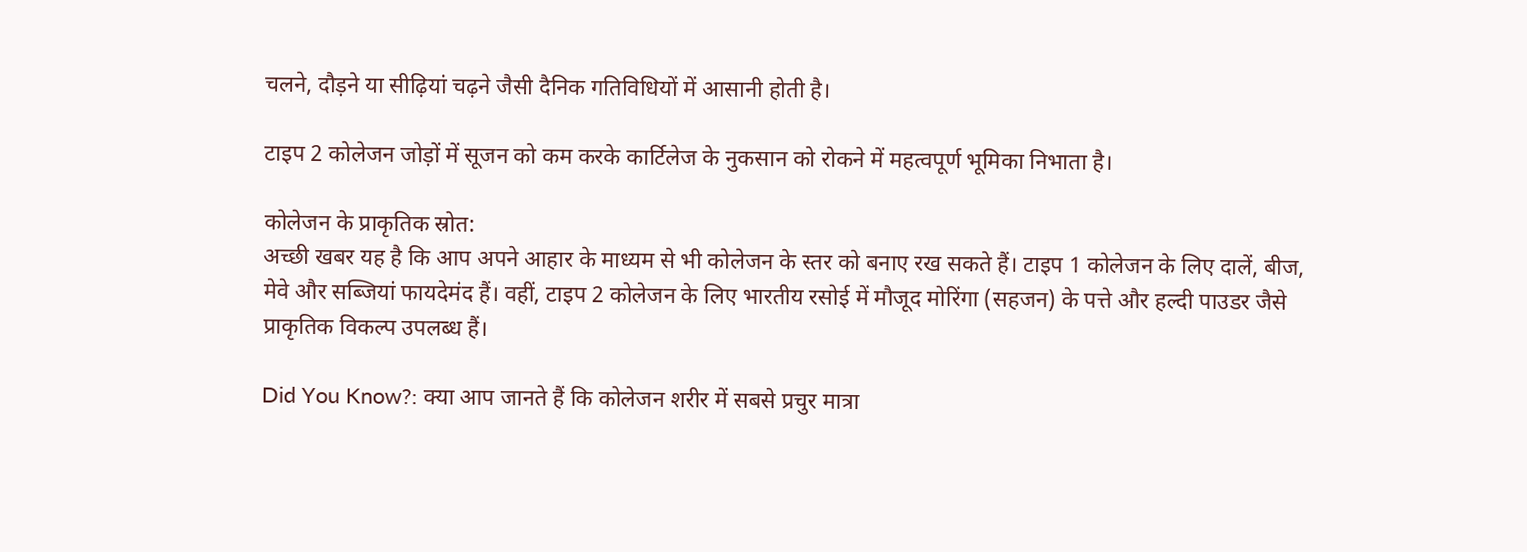चलने, दौड़ने या सीढ़ियां चढ़ने जैसी दैनिक गतिविधियों में आसानी होती है।

टाइप 2 कोलेजन जोड़ों में सूजन को कम करके कार्टिलेज के नुकसान को रोकने में महत्वपूर्ण भूमिका निभाता है।

कोलेजन के प्राकृतिक स्रोत:
अच्छी खबर यह है कि आप अपने आहार के माध्यम से भी कोलेजन के स्तर को बनाए रख सकते हैं। टाइप 1 कोलेजन के लिए दालें, बीज, मेवे और सब्जियां फायदेमंद हैं। वहीं, टाइप 2 कोलेजन के लिए भारतीय रसोई में मौजूद मोरिंगा (सहजन) के पत्ते और हल्दी पाउडर जैसे प्राकृतिक विकल्प उपलब्ध हैं।

Did You Know?: क्या आप जानते हैं कि कोलेजन शरीर में सबसे प्रचुर मात्रा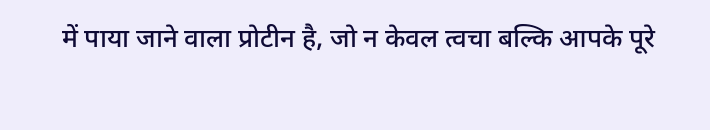में पाया जाने वाला प्रोटीन है, जो न केवल त्वचा बल्कि आपके पूरे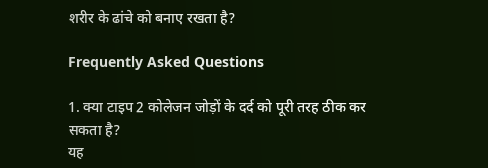शरीर के ढांचे को बनाए रखता है?

Frequently Asked Questions

1. क्या टाइप 2 कोलेजन जोड़ों के दर्द को पूरी तरह ठीक कर सकता है?
यह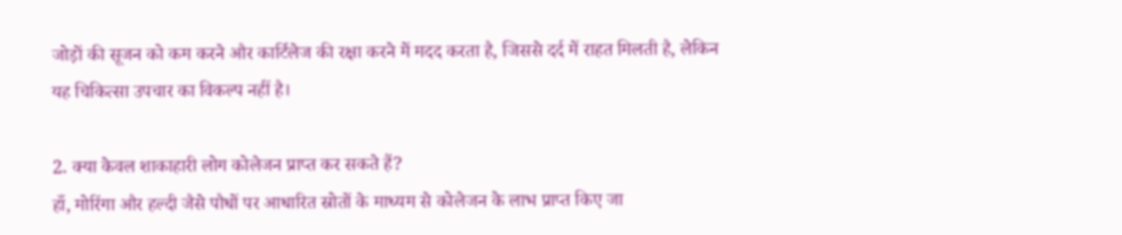जोड़ों की सूजन को कम करने और कार्टिलेज की रक्षा करने में मदद करता है, जिससे दर्द में राहत मिलती है, लेकिन यह चिकित्सा उपचार का विकल्प नहीं है।

2. क्या केवल शाकाहारी लोग कोलेजन प्राप्त कर सकते हैं?
हाँ, मोरिंगा और हल्दी जैसे पौधों पर आधारित स्रोतों के माध्यम से कोलेजन के लाभ प्राप्त किए जा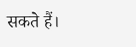सकते हैं।